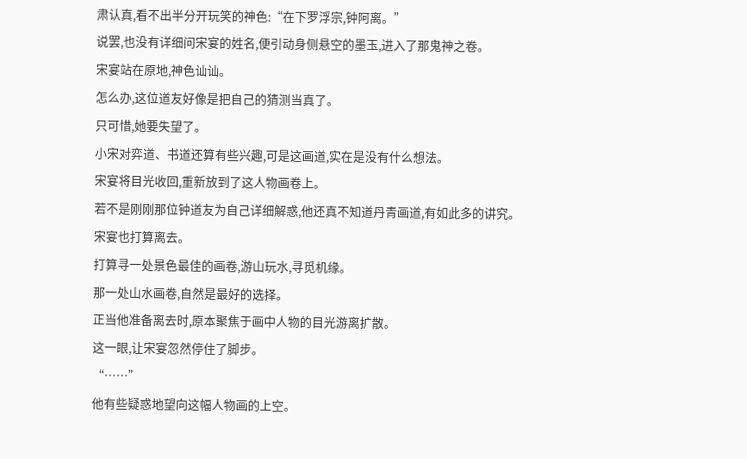肃认真,看不出半分开玩笑的神色:“在下罗浮宗,钟阿离。”
说罢,也没有详细问宋宴的姓名,便引动身侧悬空的墨玉,进入了那鬼神之卷。
宋宴站在原地,神色讪讪。
怎么办,这位道友好像是把自己的猜测当真了。
只可惜,她要失望了。
小宋对弈道、书道还算有些兴趣,可是这画道,实在是没有什么想法。
宋宴将目光收回,重新放到了这人物画卷上。
若不是刚刚那位钟道友为自己详细解惑,他还真不知道丹青画道,有如此多的讲究。
宋宴也打算离去。
打算寻一处景色最佳的画卷,游山玩水,寻觅机缘。
那一处山水画卷,自然是最好的选择。
正当他准备离去时,原本聚焦于画中人物的目光游离扩散。
这一眼,让宋宴忽然停住了脚步。
“……”
他有些疑惑地望向这幅人物画的上空。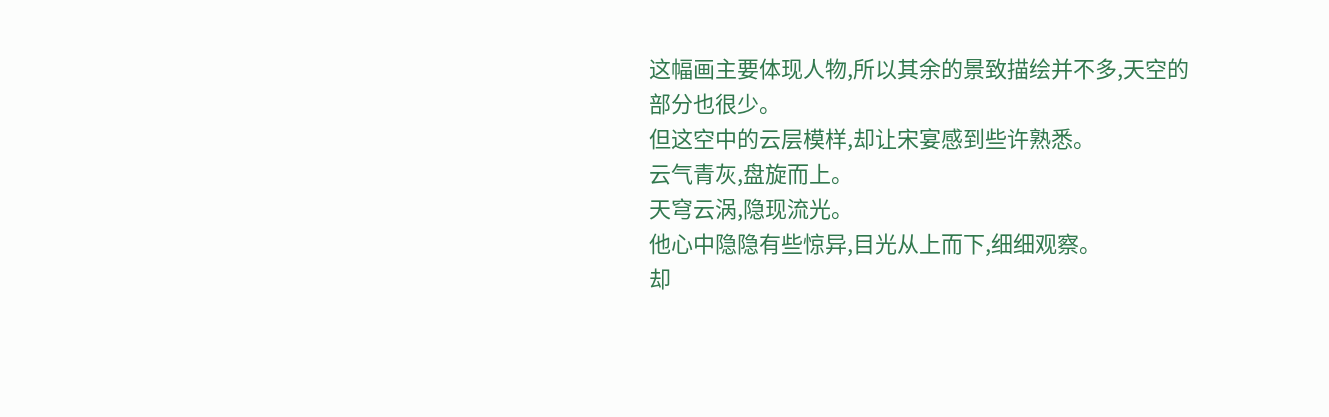这幅画主要体现人物,所以其余的景致描绘并不多,天空的部分也很少。
但这空中的云层模样,却让宋宴感到些许熟悉。
云气青灰,盘旋而上。
天穹云涡,隐现流光。
他心中隐隐有些惊异,目光从上而下,细细观察。
却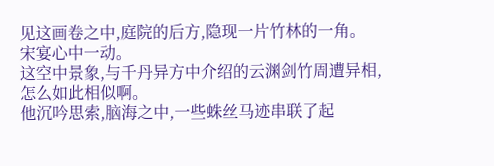见这画卷之中,庭院的后方,隐现一片竹林的一角。
宋宴心中一动。
这空中景象,与千丹异方中介绍的云渊剑竹周遭异相,怎么如此相似啊。
他沉吟思索,脑海之中,一些蛛丝马迹串联了起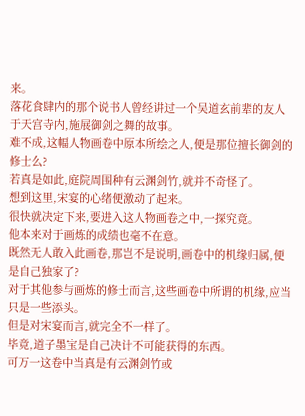来。
落花食肆内的那个说书人曾经讲过一个吴道玄前辈的友人于天宫寺内,施展御剑之舞的故事。
难不成,这幅人物画卷中原本所绘之人,便是那位擅长御剑的修士么?
若真是如此,庭院周围种有云渊剑竹,就并不奇怪了。
想到这里,宋宴的心绪便激动了起来。
很快就决定下来,要进入这人物画卷之中,一探究竟。
他本来对于画炼的成绩也毫不在意。
既然无人敢入此画卷,那岂不是说明,画卷中的机缘归属,便是自己独家了?
对于其他参与画炼的修士而言,这些画卷中所谓的机缘,应当只是一些添头。
但是对宋宴而言,就完全不一样了。
毕竟,道子墨宝是自己决计不可能获得的东西。
可万一这卷中当真是有云渊剑竹或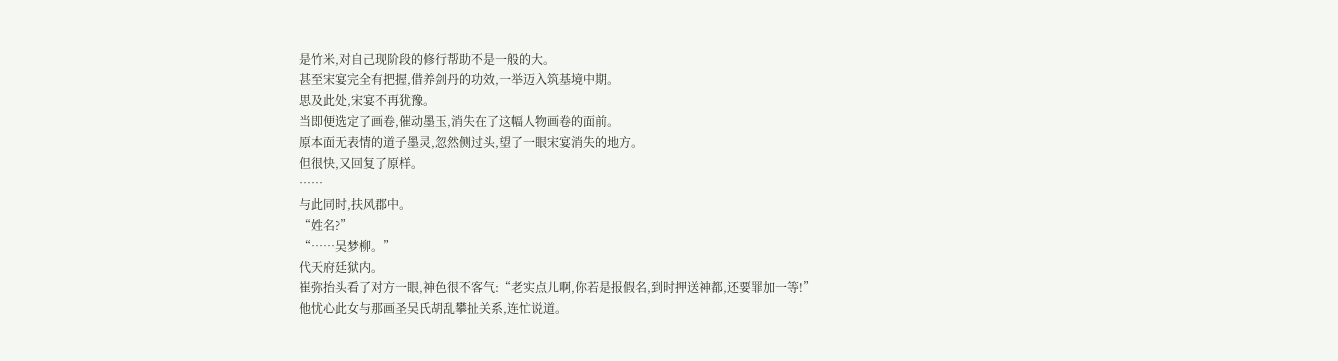是竹米,对自己现阶段的修行帮助不是一般的大。
甚至宋宴完全有把握,借养剑丹的功效,一举迈入筑基境中期。
思及此处,宋宴不再犹豫。
当即便选定了画卷,催动墨玉,消失在了这幅人物画卷的面前。
原本面无表情的道子墨灵,忽然侧过头,望了一眼宋宴消失的地方。
但很快,又回复了原样。
……
与此同时,扶风郡中。
“姓名?”
“……吴梦柳。”
代天府廷狱内。
崔弥抬头看了对方一眼,神色很不客气:“老实点儿啊,你若是报假名,到时押送神都,还要罪加一等!”
他忧心此女与那画圣吴氏胡乱攀扯关系,连忙说道。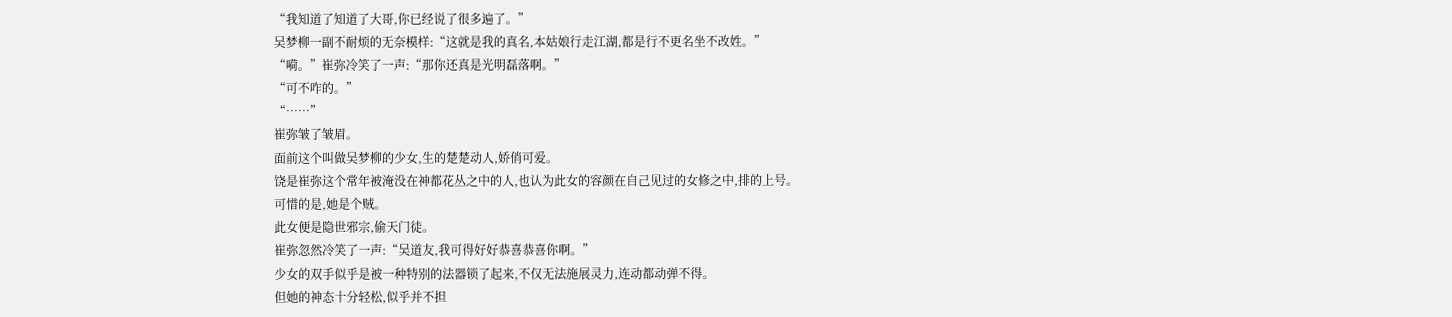“我知道了知道了大哥,你已经说了很多遍了。”
吴梦柳一副不耐烦的无奈模样:“这就是我的真名,本姑娘行走江湖,都是行不更名坐不改姓。”
“嗬。”崔弥冷笑了一声:“那你还真是光明磊落啊。”
“可不咋的。”
“……”
崔弥皱了皱眉。
面前这个叫做吴梦柳的少女,生的楚楚动人,娇俏可爱。
饶是崔弥这个常年被淹没在神都花丛之中的人,也认为此女的容颜在自己见过的女修之中,排的上号。
可惜的是,她是个贼。
此女便是隐世邪宗,偷天门徒。
崔弥忽然冷笑了一声:“吴道友,我可得好好恭喜恭喜你啊。”
少女的双手似乎是被一种特别的法器锁了起来,不仅无法施展灵力,连动都动弹不得。
但她的神态十分轻松,似乎并不担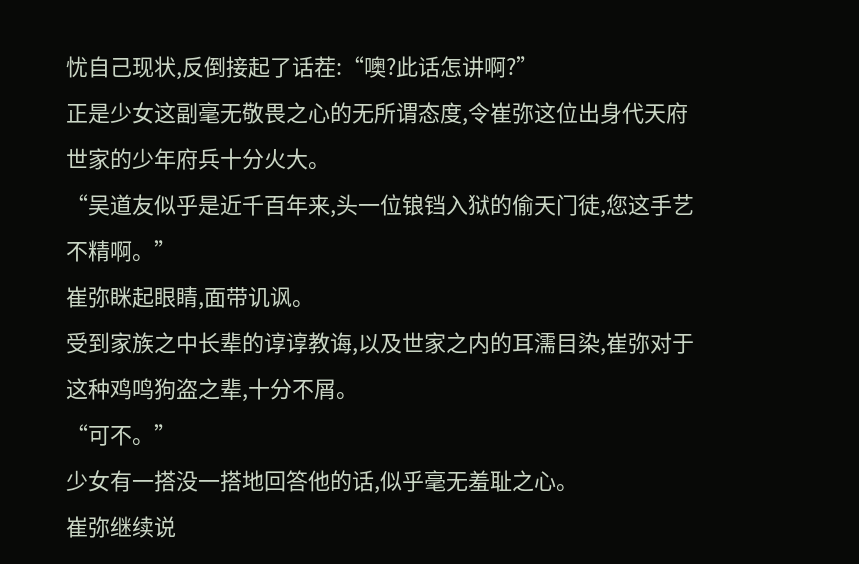忧自己现状,反倒接起了话茬:“噢?此话怎讲啊?”
正是少女这副毫无敬畏之心的无所谓态度,令崔弥这位出身代天府世家的少年府兵十分火大。
“吴道友似乎是近千百年来,头一位锒铛入狱的偷天门徒,您这手艺不精啊。”
崔弥眯起眼睛,面带讥讽。
受到家族之中长辈的谆谆教诲,以及世家之内的耳濡目染,崔弥对于这种鸡鸣狗盗之辈,十分不屑。
“可不。”
少女有一搭没一搭地回答他的话,似乎毫无羞耻之心。
崔弥继续说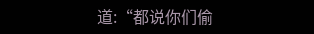道:“都说你们偷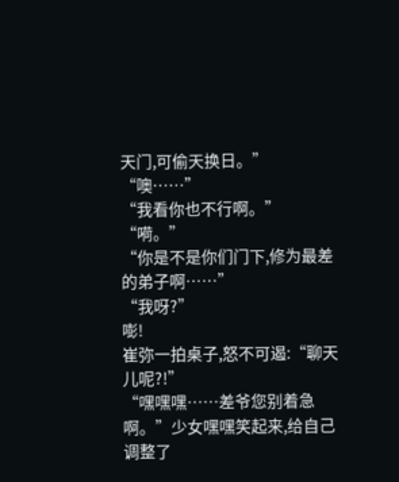天门,可偷天换日。”
“噢……”
“我看你也不行啊。”
“嗬。”
“你是不是你们门下,修为最差的弟子啊……”
“我呀?”
嘭!
崔弥一拍桌子,怒不可遏:“聊天儿呢?!”
“嘿嘿嘿……差爷您别着急啊。”少女嘿嘿笑起来,给自己调整了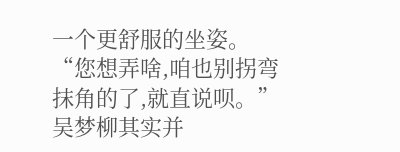一个更舒服的坐姿。
“您想弄啥,咱也别拐弯抹角的了,就直说呗。”
吴梦柳其实并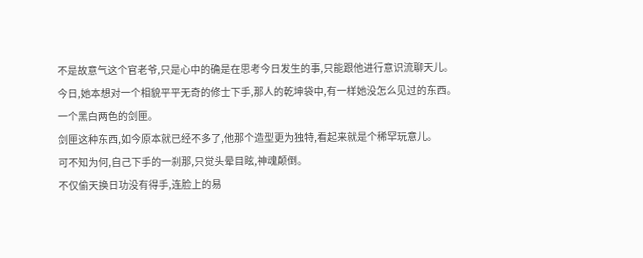不是故意气这个官老爷,只是心中的确是在思考今日发生的事,只能跟他进行意识流聊天儿。
今日,她本想对一个相貌平平无奇的修士下手,那人的乾坤袋中,有一样她没怎么见过的东西。
一个黑白两色的剑匣。
剑匣这种东西,如今原本就已经不多了,他那个造型更为独特,看起来就是个稀罕玩意儿。
可不知为何,自己下手的一刹那,只觉头晕目眩,神魂颠倒。
不仅偷天换日功没有得手,连脸上的易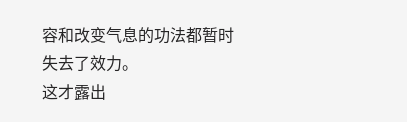容和改变气息的功法都暂时失去了效力。
这才露出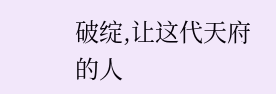破绽,让这代天府的人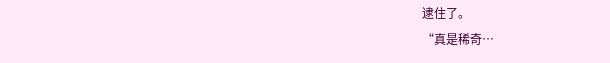逮住了。
“真是稀奇…